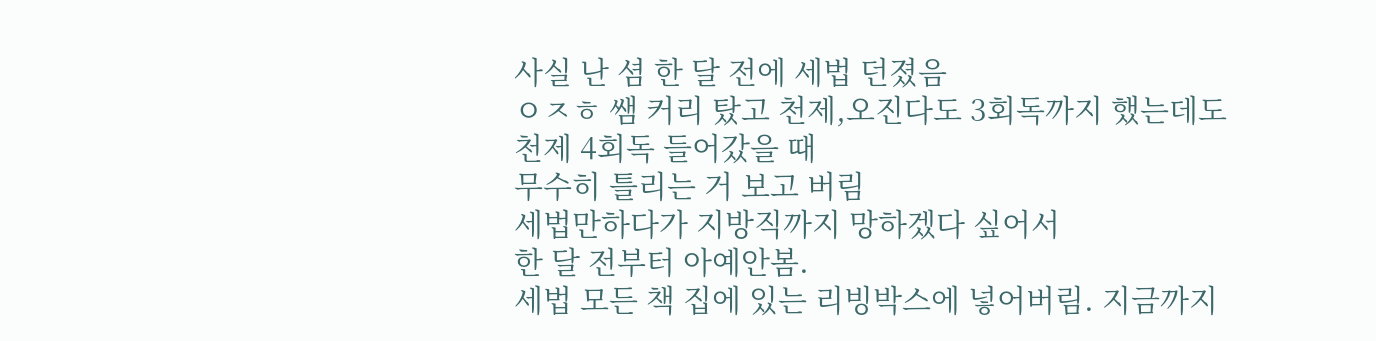사실 난 셤 한 달 전에 세법 던졌음
ㅇㅈㅎ 쌤 커리 탔고 천제,오진다도 3회독까지 했는데도
천제 4회독 들어갔을 때
무수히 틀리는 거 보고 버림
세법만하다가 지방직까지 망하겠다 싶어서
한 달 전부터 아예안봄.
세법 모든 책 집에 있는 리빙박스에 넣어버림. 지금까지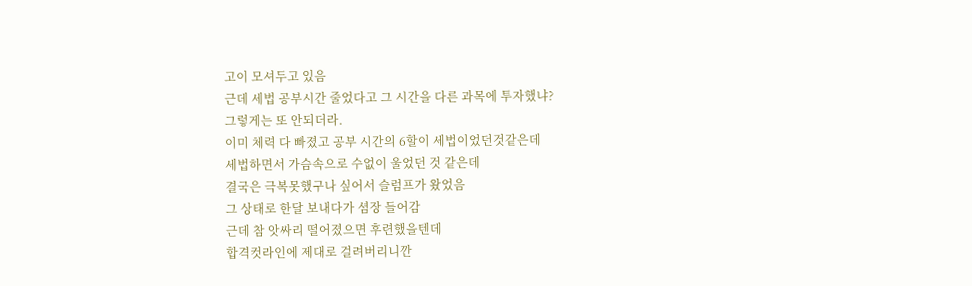고이 모셔두고 있음
근데 세법 공부시간 줄었다고 그 시간을 다른 과목에 투자했냐?
그렇게는 또 안되더라.
이미 체력 다 빠졌고 공부 시간의 6할이 세법이었던것같은데
세법하면서 가슴속으로 수없이 울었던 것 같은데
결국은 극복못했구나 싶어서 슬럼프가 왔었음
그 상태로 한달 보내다가 셤장 들어감
근데 참 앗싸리 떨어졌으면 후련했을텐데
합격컷라인에 제대로 걸려버리니깐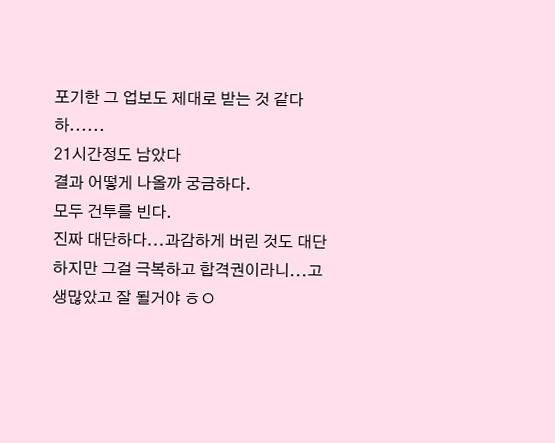포기한 그 업보도 제대로 받는 것 같다
하......
21시간정도 남았다
결과 어떻게 나올까 궁금하다.
모두 건투를 빈다.
진짜 대단하다...과감하게 버린 것도 대단하지만 그걸 극복하고 합격권이라니...고생많았고 잘 될거야 ㅎㅇ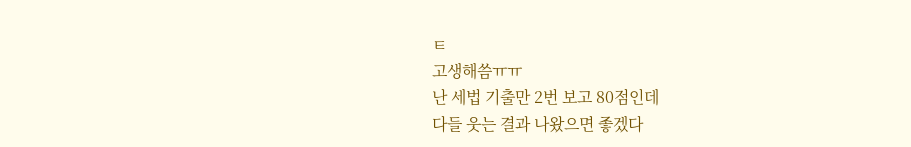ㅌ
고생해씀ㅠㅠ
난 세법 기출만 2번 보고 80점인데
다들 웃는 결과 나왔으면 좋겠다